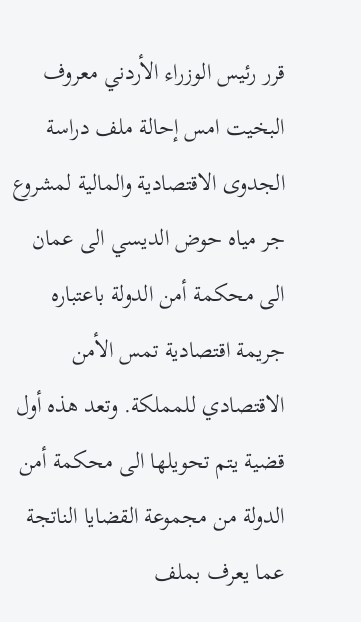قرر رئيس الوزراء الأردني معروف البخيت امس إحالة ملف دراسة الجدوى الاقتصادية والمالية لمشروع جر مياه حوض الديسي الى عمان الى محكمة أمن الدولة باعتباره جريمة اقتصادية تمس الأمن الاقتصادي للمملكة. وتعد هذه أول قضية يتم تحويلها الى محكمة أمن الدولة من مجموعة القضايا الناتجة عما يعرف بملف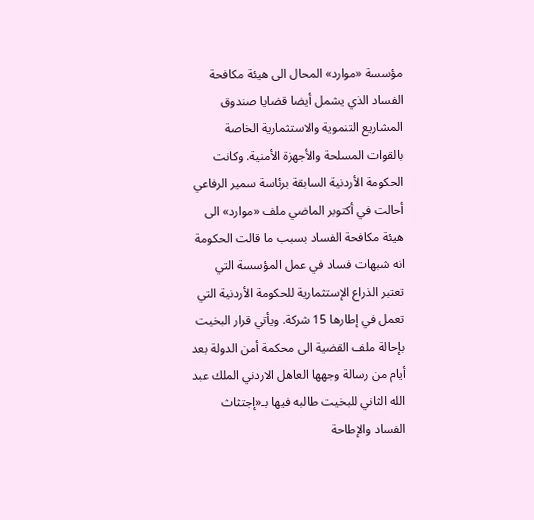مؤسسة «موارد» المحال الى هيئة مكافحة الفساد الذي يشمل أيضا قضايا صندوق المشاريع التنموية والاستثمارية الخاصة بالقوات المسلحة والأجهزة الأمنية. وكانت الحكومة الأردنية السابقة برئاسة سمير الرفاعي أحالت في أكتوبر الماضي ملف «موارد» الى هيئة مكافحة الفساد بسبب ما قالت الحكومة انه شبهات فساد في عمل المؤسسة التي تعتبر الذراع الإستثمارية للحكومة الأردنية التي تعمل في إطارها 15 شركة. ويأتي قرار البخيت بإحالة ملف القضية الى محكمة أمن الدولة بعد أيام من رسالة وجهها العاهل الاردني الملك عبد الله الثاني للبخيت طالبه فيها بـ«إجتثاث الفساد والإطاحة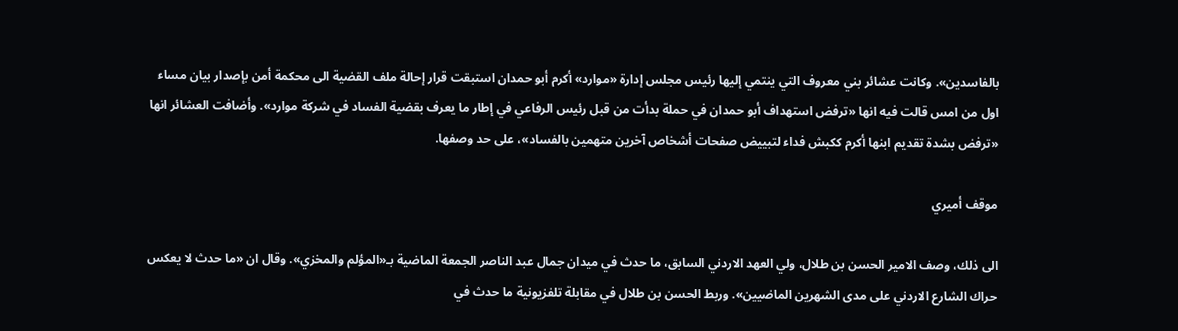بالفاسدين». وكانت عشائر بني معروف التي ينتمي إليها رئيس مجلس إدارة «موارد» أكرم أبو حمدان استبقت قرار إحالة ملف القضية الى محكمة أمن بإصدار بيان مساء اول من امس قالت فيه انها «ترفض استهداف أبو حمدان في حملة بدأت من قبل رئيس الرفاعي في إطار ما يعرف بقضية الفساد في شركة موارد». وأضافت العشائر انها «ترفض بشدة تقديم ابنها أكرم ككبش فداء لتبييض صفحات أشخاص آخرين متهمين بالفساد»، على حد وصفها.

موقف أميري

الى ذلك، وصف الامير الحسن بن طلال، ولي العهد الاردني السابق، ما حدث في ميدان جمال عبد الناصر الجمعة الماضية بـ«المؤلم والمخزي». وقال ان «ما حدث لا يعكس حراك الشارع الاردني على مدى الشهرين الماضيين». وربط الحسن بن طلال في مقابلة تلفزيونية ما حدث في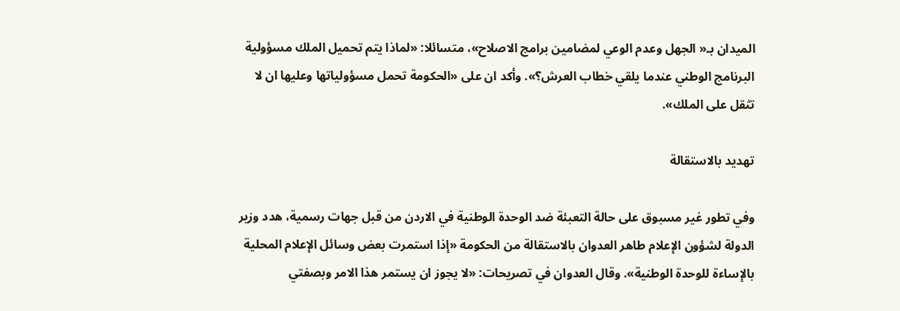الميدان بـ« الجهل وعدم الوعي لمضامين برامج الاصلاح»، متسائلا: «لماذا يتم تحميل الملك مسؤولية البرنامج الوطني عندما يلقي خطاب العرش؟». وأكد ان على «الحكومة تحمل مسؤولياتها وعليها ان لا تثقل على الملك».

تهديد بالاستقالة

وفي تطور غير مسبوق على حالة التعبئة ضد الوحدة الوطنية في الاردن من قبل جهات رسمية، هدد وزير الدولة لشؤون الإعلام طاهر العدوان بالاستقالة من الحكومة «إذا استمرت بعض وسائل الإعلام المحلية بالإساءة للوحدة الوطنية». وقال العدوان في تصريحات: «لا يجوز ان يستمر هذا الامر وبصفتي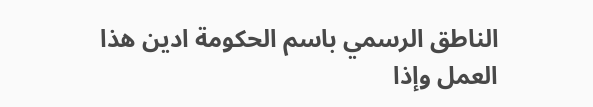الناطق الرسمي باسم الحكومة ادين هذا العمل وإذا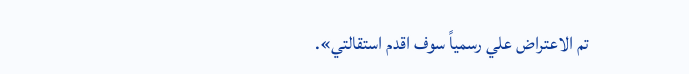تم الاعتراض علي رسمياً سوف اقدم استقالتي».